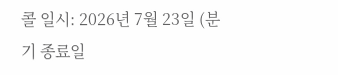콜 일시: 2026년 7월 23일 (분기 종료일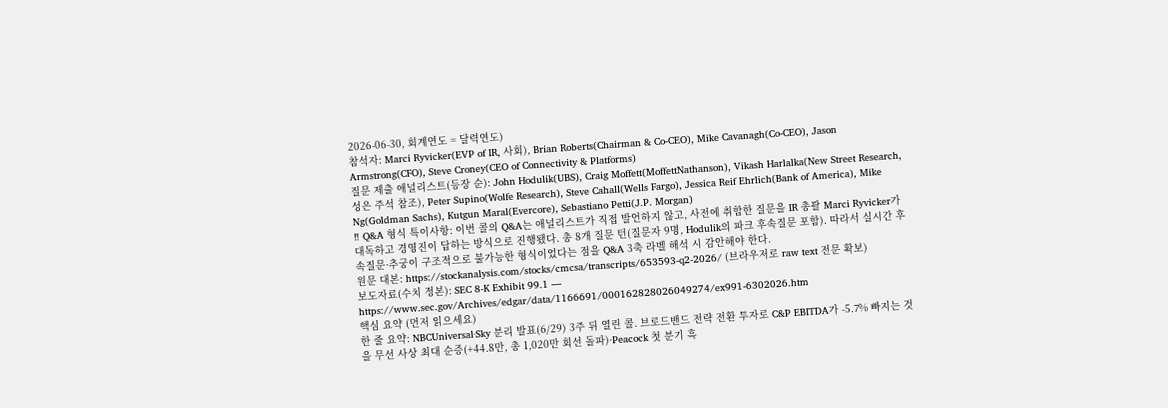2026-06-30, 회계연도 = 달력연도)
참석자: Marci Ryvicker(EVP of IR, 사회), Brian Roberts(Chairman & Co-CEO), Mike Cavanagh(Co-CEO), Jason Armstrong(CFO), Steve Croney(CEO of Connectivity & Platforms)
질문 제출 애널리스트(등장 순): John Hodulik(UBS), Craig Moffett(MoffettNathanson), Vikash Harlalka(New Street Research, 성은 주석 참조), Peter Supino(Wolfe Research), Steve Cahall(Wells Fargo), Jessica Reif Ehrlich(Bank of America), Mike Ng(Goldman Sachs), Kutgun Maral(Evercore), Sebastiano Petti(J.P. Morgan)
‼ Q&A 형식 특이사항: 이번 콜의 Q&A는 애널리스트가 직접 발언하지 않고, 사전에 취합한 질문을 IR 총괄 Marci Ryvicker가 대독하고 경영진이 답하는 방식으로 진행됐다. 총 8개 질문 턴(질문자 9명, Hodulik의 파크 후속질문 포함). 따라서 실시간 후속질문·추궁이 구조적으로 불가능한 형식이었다는 점을 Q&A 3축 라벨 해석 시 감안해야 한다.
원문 대본: https://stockanalysis.com/stocks/cmcsa/transcripts/653593-q2-2026/ (브라우저로 raw text 전문 확보)
보도자료(수치 정본): SEC 8-K Exhibit 99.1 — https://www.sec.gov/Archives/edgar/data/1166691/000162828026049274/ex991-6302026.htm
핵심 요약 (먼저 읽으세요)
한 줄 요약: NBCUniversal·Sky 분리 발표(6/29) 3주 뒤 열린 콜. 브로드밴드 전략 전환 투자로 C&P EBITDA가 -5.7% 빠지는 것을 무선 사상 최대 순증(+44.8만, 총 1,020만 회선 돌파)·Peacock 첫 분기 흑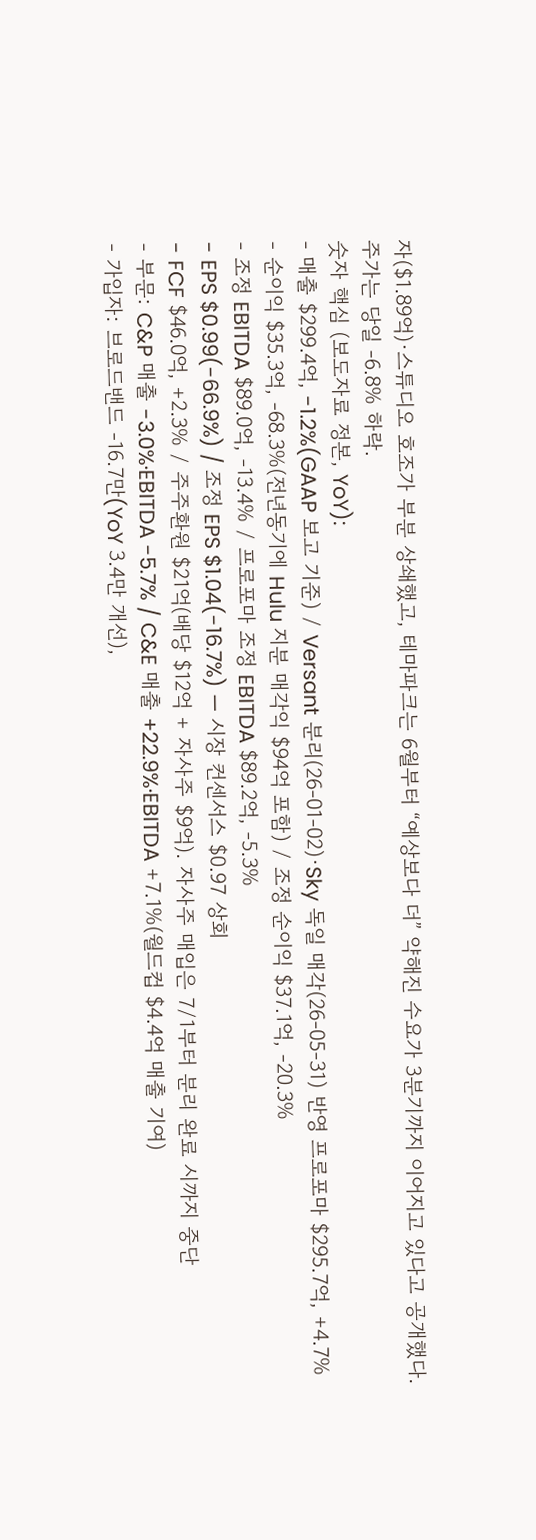자($1.89억)·스튜디오 호조가 부분 상쇄했고, 테마파크는 6월부터 “예상보다 더” 약해진 수요가 3분기까지 이어지고 있다고 공개했다. 주가는 당일 -6.8% 하락.
숫자 핵심 (보도자료 정본, YoY):
- 매출 $299.4억, -1.2%(GAAP 보고 기준) / Versant 분리(26-01-02)·Sky 독일 매각(26-05-31) 반영 프로포마 $295.7억, +4.7%
- 순이익 $35.3억, -68.3%(전년동기에 Hulu 지분 매각익 $94억 포함) / 조정 순이익 $37.1억, -20.3%
- 조정 EBITDA $89.0억, -13.4% / 프로포마 조정 EBITDA $89.2억, -5.3%
- EPS $0.99(-66.9%) / 조정 EPS $1.04(-16.7%) — 시장 컨센서스 $0.97 상회
- FCF $46.0억, +2.3% / 주주환원 $21억(배당 $12억 + 자사주 $9억). 자사주 매입은 7/1부터 분리 완료 시까지 중단
- 부문: C&P 매출 -3.0%·EBITDA -5.7% / C&E 매출 +22.9%·EBITDA +7.1%(월드컵 $4.4억 매출 기여)
- 가입자: 브로드밴드 -16.7만(YoY 3.4만 개선),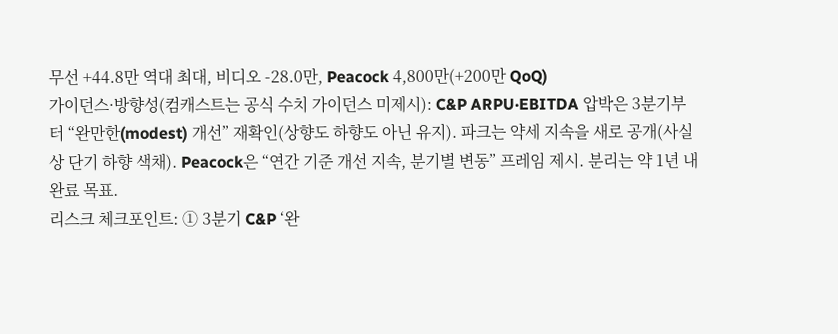무선 +44.8만 역대 최대, 비디오 -28.0만, Peacock 4,800만(+200만 QoQ)
가이던스·방향성(컴캐스트는 공식 수치 가이던스 미제시): C&P ARPU·EBITDA 압박은 3분기부터 “완만한(modest) 개선” 재확인(상향도 하향도 아닌 유지). 파크는 약세 지속을 새로 공개(사실상 단기 하향 색채). Peacock은 “연간 기준 개선 지속, 분기별 변동” 프레임 제시. 분리는 약 1년 내 완료 목표.
리스크 체크포인트: ① 3분기 C&P ‘완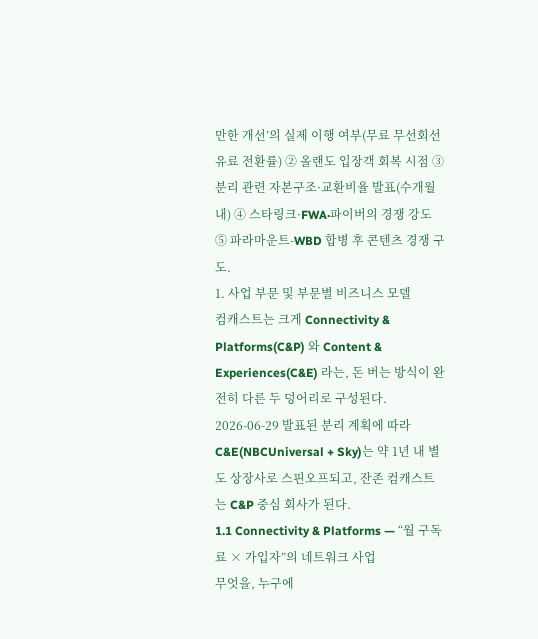만한 개선’의 실제 이행 여부(무료 무선회선 유료 전환률) ② 올랜도 입장객 회복 시점 ③ 분리 관련 자본구조·교환비율 발표(수개월 내) ④ 스타링크·FWA·파이버의 경쟁 강도 ⑤ 파라마운트-WBD 합병 후 콘텐츠 경쟁 구도.
1. 사업 부문 및 부문별 비즈니스 모델
컴캐스트는 크게 Connectivity & Platforms(C&P) 와 Content & Experiences(C&E) 라는, 돈 버는 방식이 완전히 다른 두 덩어리로 구성된다. 2026-06-29 발표된 분리 계획에 따라 C&E(NBCUniversal + Sky)는 약 1년 내 별도 상장사로 스핀오프되고, 잔존 컴캐스트는 C&P 중심 회사가 된다.
1.1 Connectivity & Platforms — “월 구독료 × 가입자”의 네트워크 사업
무엇을, 누구에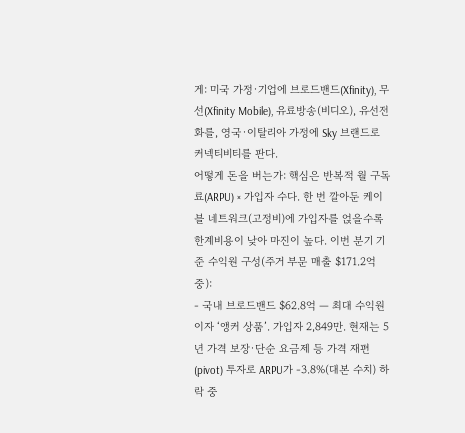게: 미국 가정·기업에 브로드밴드(Xfinity), 무선(Xfinity Mobile), 유료방송(비디오), 유선전화를, 영국·이탈리아 가정에 Sky 브랜드로 커넥티비티를 판다.
어떻게 돈을 버는가: 핵심은 반복적 월 구독료(ARPU) × 가입자 수다. 한 번 깔아둔 케이블 네트워크(고정비)에 가입자를 얹을수록 한계비용이 낮아 마진이 높다. 이번 분기 기준 수익원 구성(주거 부문 매출 $171.2억 중):
- 국내 브로드밴드 $62.8억 — 최대 수익원이자 ‘앵커 상품’. 가입자 2,849만. 현재는 5년 가격 보장·단순 요금제 등 가격 재편(pivot) 투자로 ARPU가 -3.8%(대본 수치) 하락 중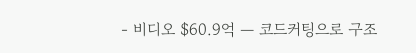- 비디오 $60.9억 — 코드커팅으로 구조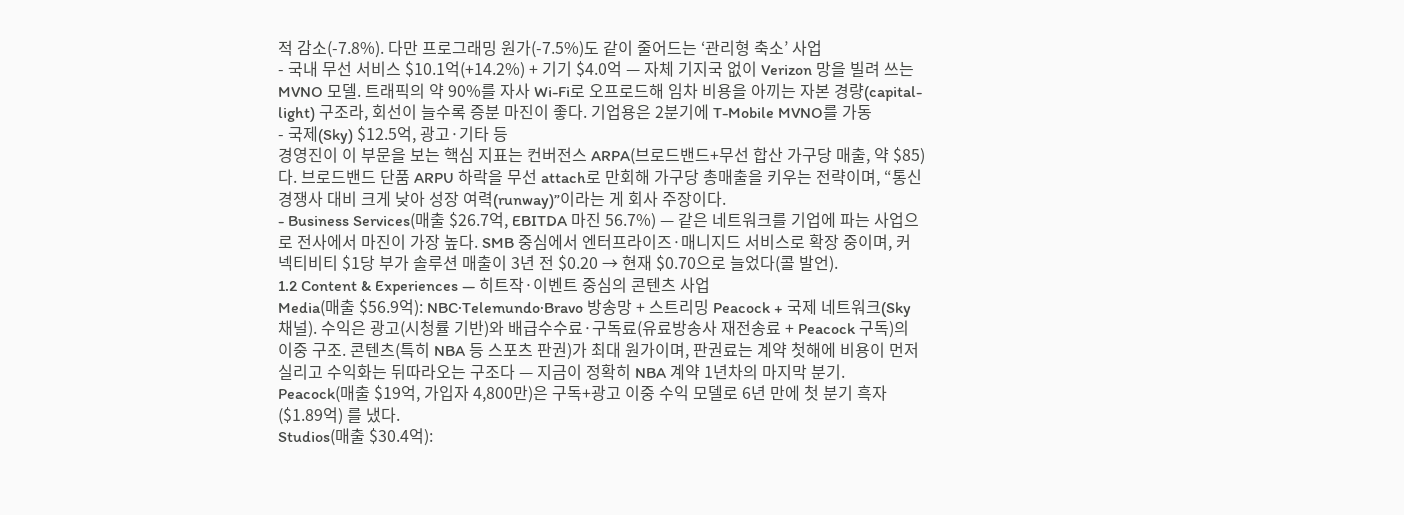적 감소(-7.8%). 다만 프로그래밍 원가(-7.5%)도 같이 줄어드는 ‘관리형 축소’ 사업
- 국내 무선 서비스 $10.1억(+14.2%) + 기기 $4.0억 — 자체 기지국 없이 Verizon 망을 빌려 쓰는 MVNO 모델. 트래픽의 약 90%를 자사 Wi-Fi로 오프로드해 임차 비용을 아끼는 자본 경량(capital-light) 구조라, 회선이 늘수록 증분 마진이 좋다. 기업용은 2분기에 T-Mobile MVNO를 가동
- 국제(Sky) $12.5억, 광고·기타 등
경영진이 이 부문을 보는 핵심 지표는 컨버전스 ARPA(브로드밴드+무선 합산 가구당 매출, 약 $85)다. 브로드밴드 단품 ARPU 하락을 무선 attach로 만회해 가구당 총매출을 키우는 전략이며, “통신 경쟁사 대비 크게 낮아 성장 여력(runway)”이라는 게 회사 주장이다.
- Business Services(매출 $26.7억, EBITDA 마진 56.7%) — 같은 네트워크를 기업에 파는 사업으로 전사에서 마진이 가장 높다. SMB 중심에서 엔터프라이즈·매니지드 서비스로 확장 중이며, 커넥티비티 $1당 부가 솔루션 매출이 3년 전 $0.20 → 현재 $0.70으로 늘었다(콜 발언).
1.2 Content & Experiences — 히트작·이벤트 중심의 콘텐츠 사업
Media(매출 $56.9억): NBC·Telemundo·Bravo 방송망 + 스트리밍 Peacock + 국제 네트워크(Sky 채널). 수익은 광고(시청률 기반)와 배급수수료·구독료(유료방송사 재전송료 + Peacock 구독)의 이중 구조. 콘텐츠(특히 NBA 등 스포츠 판권)가 최대 원가이며, 판권료는 계약 첫해에 비용이 먼저 실리고 수익화는 뒤따라오는 구조다 — 지금이 정확히 NBA 계약 1년차의 마지막 분기. Peacock(매출 $19억, 가입자 4,800만)은 구독+광고 이중 수익 모델로 6년 만에 첫 분기 흑자($1.89억) 를 냈다.
Studios(매출 $30.4억):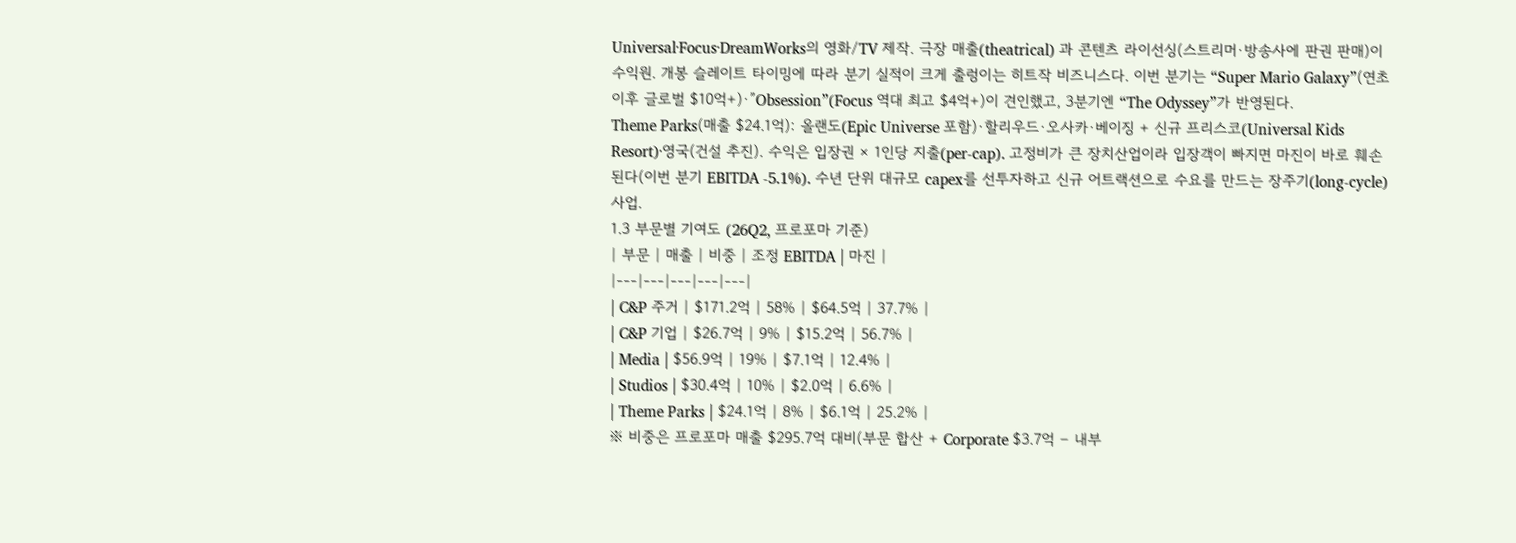Universal·Focus·DreamWorks의 영화/TV 제작. 극장 매출(theatrical) 과 콘텐츠 라이선싱(스트리머·방송사에 판권 판매)이 수익원. 개봉 슬레이트 타이밍에 따라 분기 실적이 크게 출렁이는 히트작 비즈니스다. 이번 분기는 “Super Mario Galaxy”(연초 이후 글로벌 $10억+)·”Obsession”(Focus 역대 최고 $4억+)이 견인했고, 3분기엔 “The Odyssey”가 반영된다.
Theme Parks(매출 $24.1억): 올랜도(Epic Universe 포함)·할리우드·오사카·베이징 + 신규 프리스코(Universal Kids Resort)·영국(건설 추진). 수익은 입장권 × 1인당 지출(per-cap). 고정비가 큰 장치산업이라 입장객이 빠지면 마진이 바로 훼손된다(이번 분기 EBITDA -5.1%). 수년 단위 대규모 capex를 선투자하고 신규 어트랙션으로 수요를 만드는 장주기(long-cycle) 사업.
1.3 부문별 기여도 (26Q2, 프로포마 기준)
| 부문 | 매출 | 비중 | 조정 EBITDA | 마진 |
|---|---|---|---|---|
| C&P 주거 | $171.2억 | 58% | $64.5억 | 37.7% |
| C&P 기업 | $26.7억 | 9% | $15.2억 | 56.7% |
| Media | $56.9억 | 19% | $7.1억 | 12.4% |
| Studios | $30.4억 | 10% | $2.0억 | 6.6% |
| Theme Parks | $24.1억 | 8% | $6.1억 | 25.2% |
※ 비중은 프로포마 매출 $295.7억 대비(부문 합산 + Corporate $3.7억 − 내부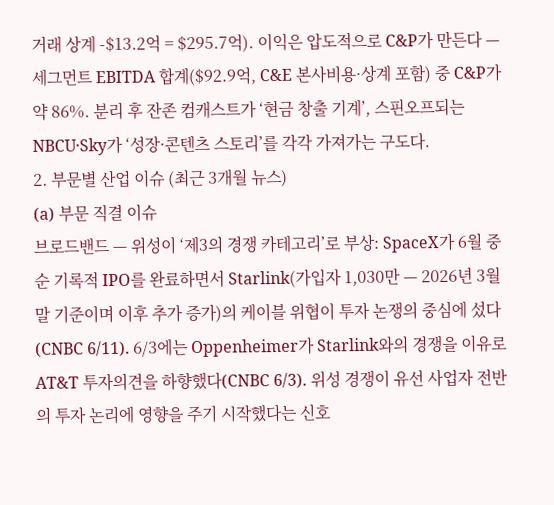거래 상계 -$13.2억 = $295.7억). 이익은 압도적으로 C&P가 만든다 — 세그먼트 EBITDA 합계($92.9억, C&E 본사비용·상계 포함) 중 C&P가 약 86%. 분리 후 잔존 컴캐스트가 ‘현금 창출 기계’, 스핀오프되는 NBCU·Sky가 ‘성장·콘텐츠 스토리’를 각각 가져가는 구도다.
2. 부문별 산업 이슈 (최근 3개월 뉴스)
(a) 부문 직결 이슈
브로드밴드 — 위성이 ‘제3의 경쟁 카테고리’로 부상: SpaceX가 6월 중순 기록적 IPO를 완료하면서 Starlink(가입자 1,030만 — 2026년 3월 말 기준이며 이후 추가 증가)의 케이블 위협이 투자 논쟁의 중심에 섰다(CNBC 6/11). 6/3에는 Oppenheimer가 Starlink와의 경쟁을 이유로 AT&T 투자의견을 하향했다(CNBC 6/3). 위성 경쟁이 유선 사업자 전반의 투자 논리에 영향을 주기 시작했다는 신호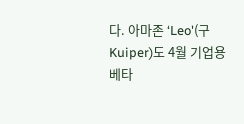다. 아마존 ‘Leo'(구 Kuiper)도 4월 기업용 베타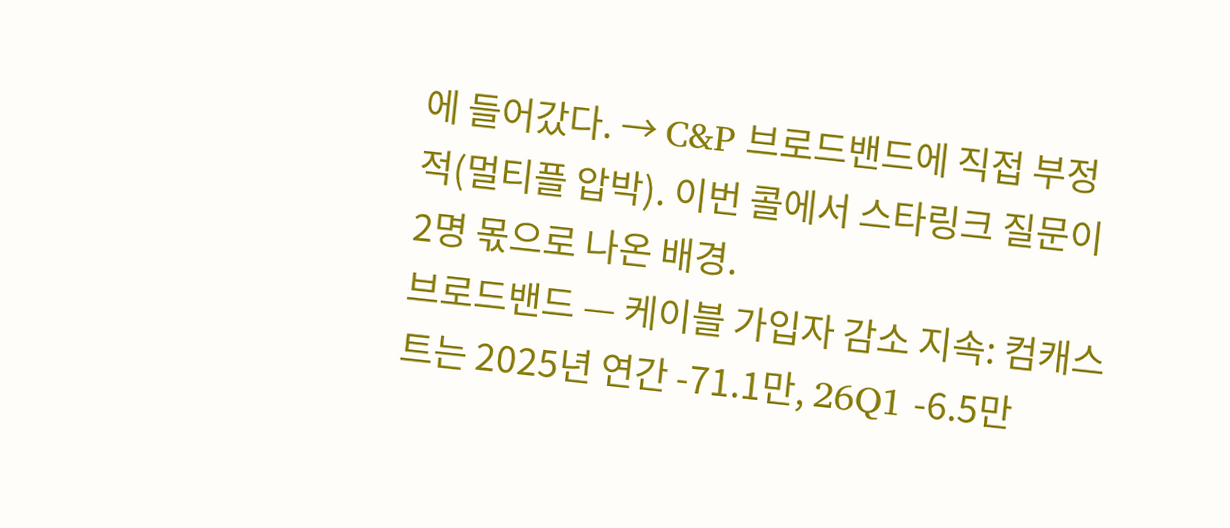에 들어갔다. → C&P 브로드밴드에 직접 부정적(멀티플 압박). 이번 콜에서 스타링크 질문이 2명 몫으로 나온 배경.
브로드밴드 — 케이블 가입자 감소 지속: 컴캐스트는 2025년 연간 -71.1만, 26Q1 -6.5만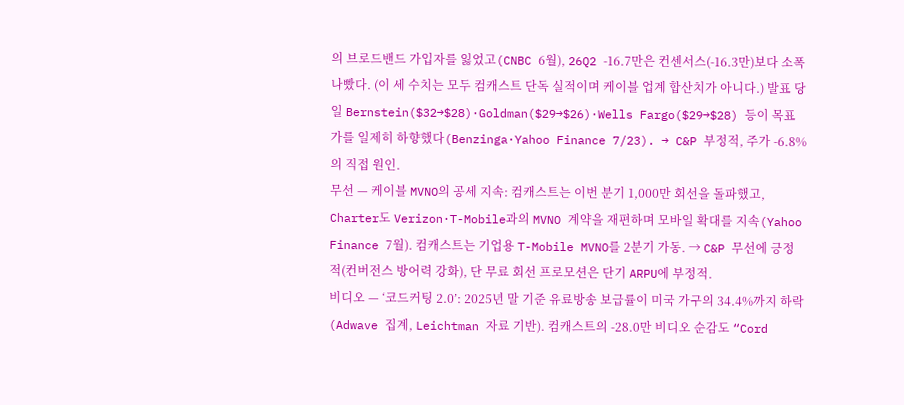의 브로드밴드 가입자를 잃었고(CNBC 6월), 26Q2 -16.7만은 컨센서스(-16.3만)보다 소폭 나빴다. (이 세 수치는 모두 컴캐스트 단독 실적이며 케이블 업계 합산치가 아니다.) 발표 당일 Bernstein($32→$28)·Goldman($29→$26)·Wells Fargo($29→$28) 등이 목표가를 일제히 하향했다(Benzinga·Yahoo Finance 7/23). → C&P 부정적, 주가 -6.8%의 직접 원인.
무선 — 케이블 MVNO의 공세 지속: 컴캐스트는 이번 분기 1,000만 회선을 돌파했고, Charter도 Verizon·T-Mobile과의 MVNO 계약을 재편하며 모바일 확대를 지속(Yahoo Finance 7월). 컴캐스트는 기업용 T-Mobile MVNO를 2분기 가동. → C&P 무선에 긍정적(컨버전스 방어력 강화), 단 무료 회선 프로모션은 단기 ARPU에 부정적.
비디오 — ‘코드커팅 2.0’: 2025년 말 기준 유료방송 보급률이 미국 가구의 34.4%까지 하락(Adwave 집계, Leichtman 자료 기반). 컴캐스트의 -28.0만 비디오 순감도 “Cord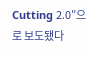Cutting 2.0″으로 보도됐다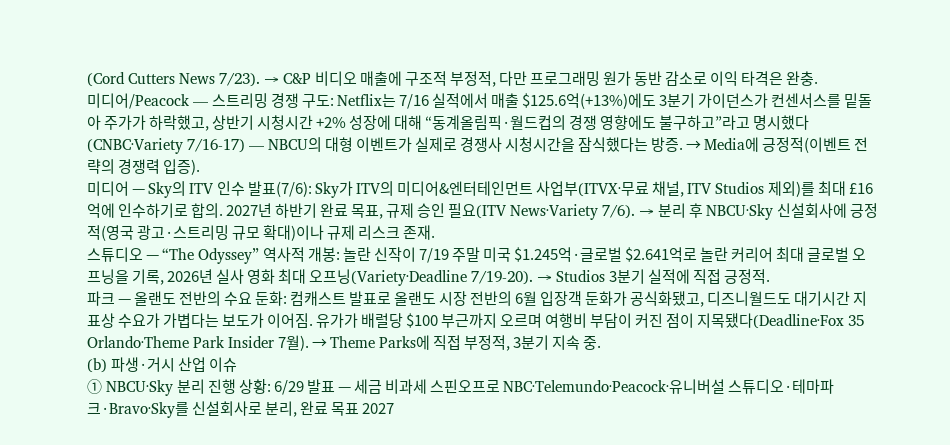(Cord Cutters News 7/23). → C&P 비디오 매출에 구조적 부정적, 다만 프로그래밍 원가 동반 감소로 이익 타격은 완충.
미디어/Peacock — 스트리밍 경쟁 구도: Netflix는 7/16 실적에서 매출 $125.6억(+13%)에도 3분기 가이던스가 컨센서스를 밑돌아 주가가 하락했고, 상반기 시청시간 +2% 성장에 대해 “동계올림픽·월드컵의 경쟁 영향에도 불구하고”라고 명시했다(CNBC·Variety 7/16-17) — NBCU의 대형 이벤트가 실제로 경쟁사 시청시간을 잠식했다는 방증. → Media에 긍정적(이벤트 전략의 경쟁력 입증).
미디어 — Sky의 ITV 인수 발표(7/6): Sky가 ITV의 미디어&엔터테인먼트 사업부(ITVX·무료 채널, ITV Studios 제외)를 최대 £16억에 인수하기로 합의. 2027년 하반기 완료 목표, 규제 승인 필요(ITV News·Variety 7/6). → 분리 후 NBCU·Sky 신설회사에 긍정적(영국 광고·스트리밍 규모 확대)이나 규제 리스크 존재.
스튜디오 — “The Odyssey” 역사적 개봉: 놀란 신작이 7/19 주말 미국 $1.245억·글로벌 $2.641억로 놀란 커리어 최대 글로벌 오프닝을 기록, 2026년 실사 영화 최대 오프닝(Variety·Deadline 7/19-20). → Studios 3분기 실적에 직접 긍정적.
파크 — 올랜도 전반의 수요 둔화: 컴캐스트 발표로 올랜도 시장 전반의 6월 입장객 둔화가 공식화됐고, 디즈니월드도 대기시간 지표상 수요가 가볍다는 보도가 이어짐. 유가가 배럴당 $100 부근까지 오르며 여행비 부담이 커진 점이 지목됐다(Deadline·Fox 35 Orlando·Theme Park Insider 7월). → Theme Parks에 직접 부정적, 3분기 지속 중.
(b) 파생·거시 산업 이슈
① NBCU·Sky 분리 진행 상황: 6/29 발표 — 세금 비과세 스핀오프로 NBC·Telemundo·Peacock·유니버설 스튜디오·테마파크·Bravo·Sky를 신설회사로 분리, 완료 목표 2027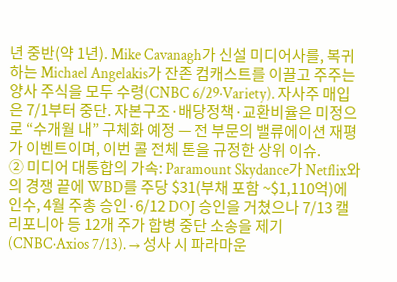년 중반(약 1년). Mike Cavanagh가 신설 미디어사를, 복귀하는 Michael Angelakis가 잔존 컴캐스트를 이끌고 주주는 양사 주식을 모두 수령(CNBC 6/29·Variety). 자사주 매입은 7/1부터 중단. 자본구조·배당정책·교환비율은 미정으로 “수개월 내” 구체화 예정 — 전 부문의 밸류에이션 재평가 이벤트이며, 이번 콜 전체 톤을 규정한 상위 이슈.
② 미디어 대통합의 가속: Paramount Skydance가 Netflix와의 경쟁 끝에 WBD를 주당 $31(부채 포함 ~$1,110억)에 인수, 4월 주총 승인·6/12 DOJ 승인을 거쳤으나 7/13 캘리포니아 등 12개 주가 합병 중단 소송을 제기(CNBC·Axios 7/13). → 성사 시 파라마운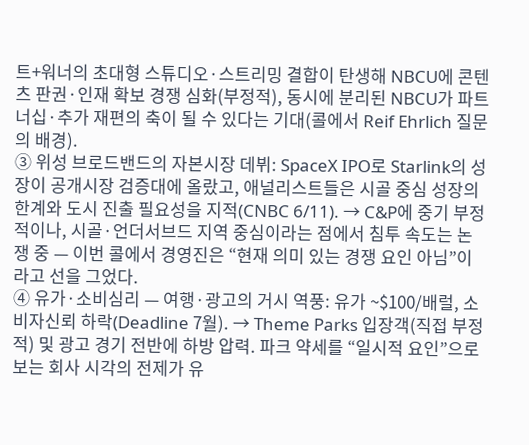트+워너의 초대형 스튜디오·스트리밍 결합이 탄생해 NBCU에 콘텐츠 판권·인재 확보 경쟁 심화(부정적), 동시에 분리된 NBCU가 파트너십·추가 재편의 축이 될 수 있다는 기대(콜에서 Reif Ehrlich 질문의 배경).
③ 위성 브로드밴드의 자본시장 데뷔: SpaceX IPO로 Starlink의 성장이 공개시장 검증대에 올랐고, 애널리스트들은 시골 중심 성장의 한계와 도시 진출 필요성을 지적(CNBC 6/11). → C&P에 중기 부정적이나, 시골·언더서브드 지역 중심이라는 점에서 침투 속도는 논쟁 중 — 이번 콜에서 경영진은 “현재 의미 있는 경쟁 요인 아님”이라고 선을 그었다.
④ 유가·소비심리 — 여행·광고의 거시 역풍: 유가 ~$100/배럴, 소비자신뢰 하락(Deadline 7월). → Theme Parks 입장객(직접 부정적) 및 광고 경기 전반에 하방 압력. 파크 약세를 “일시적 요인”으로 보는 회사 시각의 전제가 유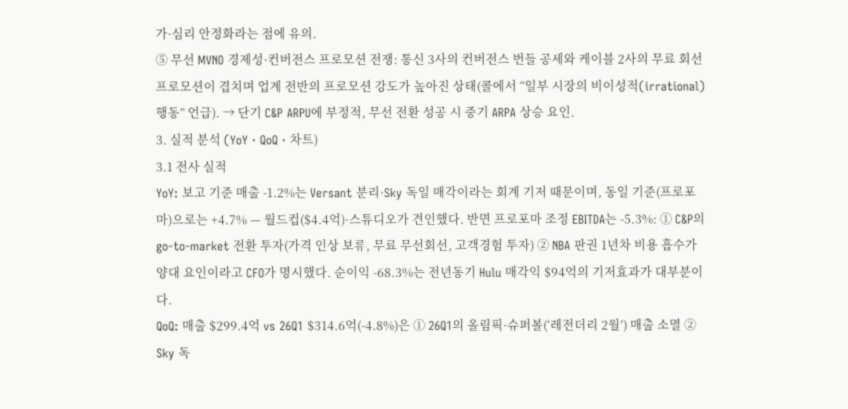가·심리 안정화라는 점에 유의.
⑤ 무선 MVNO 경제성·컨버전스 프로모션 전쟁: 통신 3사의 컨버전스 번들 공세와 케이블 2사의 무료 회선 프로모션이 겹치며 업계 전반의 프로모션 강도가 높아진 상태(콜에서 “일부 시장의 비이성적(irrational) 행동” 언급). → 단기 C&P ARPU에 부정적, 무선 전환 성공 시 중기 ARPA 상승 요인.
3. 실적 분석 (YoY · QoQ · 차트)
3.1 전사 실적
YoY: 보고 기준 매출 -1.2%는 Versant 분리·Sky 독일 매각이라는 회계 기저 때문이며, 동일 기준(프로포마)으로는 +4.7% — 월드컵($4.4억)·스튜디오가 견인했다. 반면 프로포마 조정 EBITDA는 -5.3%: ① C&P의 go-to-market 전환 투자(가격 인상 보류, 무료 무선회선, 고객경험 투자) ② NBA 판권 1년차 비용 흡수가 양대 요인이라고 CFO가 명시했다. 순이익 -68.3%는 전년동기 Hulu 매각익 $94억의 기저효과가 대부분이다.
QoQ: 매출 $299.4억 vs 26Q1 $314.6억(-4.8%)은 ① 26Q1의 올림픽·슈퍼볼(‘레전더리 2월’) 매출 소멸 ② Sky 독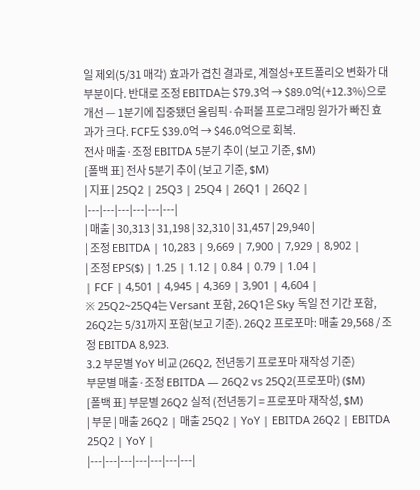일 제외(5/31 매각) 효과가 겹친 결과로, 계절성+포트폴리오 변화가 대부분이다. 반대로 조정 EBITDA는 $79.3억 → $89.0억(+12.3%)으로 개선 — 1분기에 집중됐던 올림픽·슈퍼볼 프로그래밍 원가가 빠진 효과가 크다. FCF도 $39.0억 → $46.0억으로 회복.
전사 매출·조정 EBITDA 5분기 추이 (보고 기준, $M)
[폴백 표] 전사 5분기 추이 (보고 기준, $M)
| 지표 | 25Q2 | 25Q3 | 25Q4 | 26Q1 | 26Q2 |
|---|---|---|---|---|---|
| 매출 | 30,313 | 31,198 | 32,310 | 31,457 | 29,940 |
| 조정 EBITDA | 10,283 | 9,669 | 7,900 | 7,929 | 8,902 |
| 조정 EPS($) | 1.25 | 1.12 | 0.84 | 0.79 | 1.04 |
| FCF | 4,501 | 4,945 | 4,369 | 3,901 | 4,604 |
※ 25Q2~25Q4는 Versant 포함, 26Q1은 Sky 독일 전 기간 포함, 26Q2는 5/31까지 포함(보고 기준). 26Q2 프로포마: 매출 29,568 / 조정 EBITDA 8,923.
3.2 부문별 YoY 비교 (26Q2, 전년동기 프로포마 재작성 기준)
부문별 매출·조정 EBITDA — 26Q2 vs 25Q2(프로포마) ($M)
[폴백 표] 부문별 26Q2 실적 (전년동기 = 프로포마 재작성, $M)
| 부문 | 매출 26Q2 | 매출 25Q2 | YoY | EBITDA 26Q2 | EBITDA 25Q2 | YoY |
|---|---|---|---|---|---|---|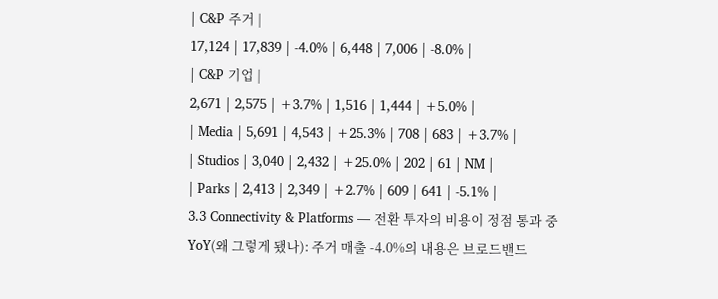| C&P 주거 |
17,124 | 17,839 | -4.0% | 6,448 | 7,006 | -8.0% |
| C&P 기업 |
2,671 | 2,575 | +3.7% | 1,516 | 1,444 | +5.0% |
| Media | 5,691 | 4,543 | +25.3% | 708 | 683 | +3.7% |
| Studios | 3,040 | 2,432 | +25.0% | 202 | 61 | NM |
| Parks | 2,413 | 2,349 | +2.7% | 609 | 641 | -5.1% |
3.3 Connectivity & Platforms — 전환 투자의 비용이 정점 통과 중
YoY(왜 그렇게 됐나): 주거 매출 -4.0%의 내용은 브로드밴드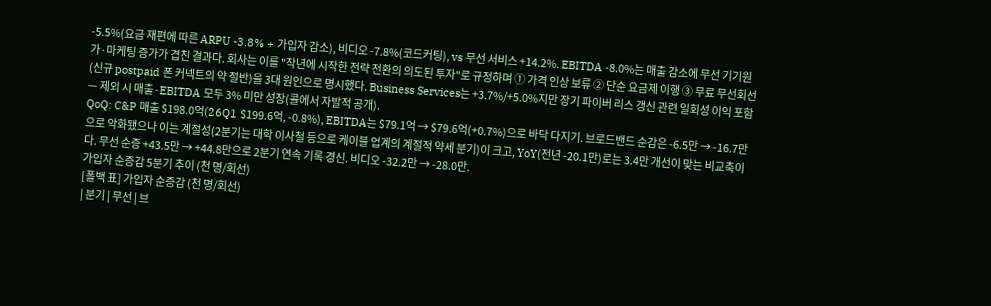-5.5%(요금 재편에 따른 ARPU -3.8% + 가입자 감소), 비디오 -7.8%(코드커팅), vs 무선 서비스 +14.2%. EBITDA -8.0%는 매출 감소에 무선 기기원가·마케팅 증가가 겹친 결과다. 회사는 이를 "작년에 시작한 전략 전환의 의도된 투자"로 규정하며 ① 가격 인상 보류 ② 단순 요금제 이행 ③ 무료 무선회선(신규 postpaid 폰 커넥트의 약 절반)을 3대 원인으로 명시했다. Business Services는 +3.7%/+5.0%지만 장기 파이버 리스 갱신 관련 일회성 이익 포함 — 제외 시 매출·EBITDA 모두 3% 미만 성장(콜에서 자발적 공개).
QoQ: C&P 매출 $198.0억(26Q1 $199.6억, -0.8%), EBITDA는 $79.1억 → $79.6억(+0.7%)으로 바닥 다지기. 브로드밴드 순감은 -6.5만 → -16.7만으로 악화됐으나 이는 계절성(2분기는 대학 이사철 등으로 케이블 업계의 계절적 약세 분기)이 크고, YoY(전년 -20.1만)로는 3.4만 개선이 맞는 비교축이다. 무선 순증 +43.5만 → +44.8만으로 2분기 연속 기록 경신. 비디오 -32.2만 → -28.0만.
가입자 순증감 5분기 추이 (천 명/회선)
[폴백 표] 가입자 순증감 (천 명/회선)
| 분기 | 무선 | 브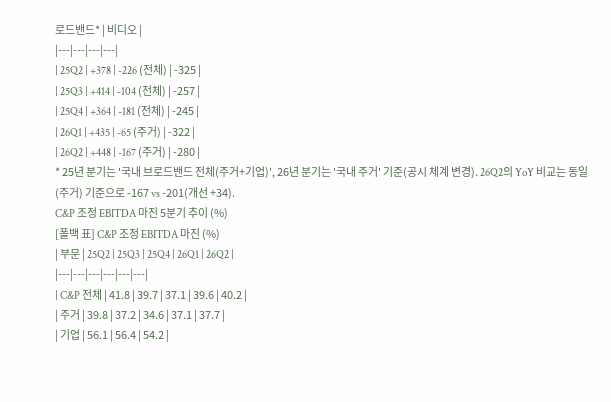로드밴드* | 비디오 |
|---|---|---|---|
| 25Q2 | +378 | -226 (전체) | -325 |
| 25Q3 | +414 | -104 (전체) | -257 |
| 25Q4 | +364 | -181 (전체) | -245 |
| 26Q1 | +435 | -65 (주거) | -322 |
| 26Q2 | +448 | -167 (주거) | -280 |
* 25년 분기는 '국내 브로드밴드 전체(주거+기업)', 26년 분기는 '국내 주거' 기준(공시 체계 변경). 26Q2의 YoY 비교는 동일(주거) 기준으로 -167 vs -201(개선 +34).
C&P 조정 EBITDA 마진 5분기 추이 (%)
[폴백 표] C&P 조정 EBITDA 마진 (%)
| 부문 | 25Q2 | 25Q3 | 25Q4 | 26Q1 | 26Q2 |
|---|---|---|---|---|---|
| C&P 전체 | 41.8 | 39.7 | 37.1 | 39.6 | 40.2 |
| 주거 | 39.8 | 37.2 | 34.6 | 37.1 | 37.7 |
| 기업 | 56.1 | 56.4 | 54.2 |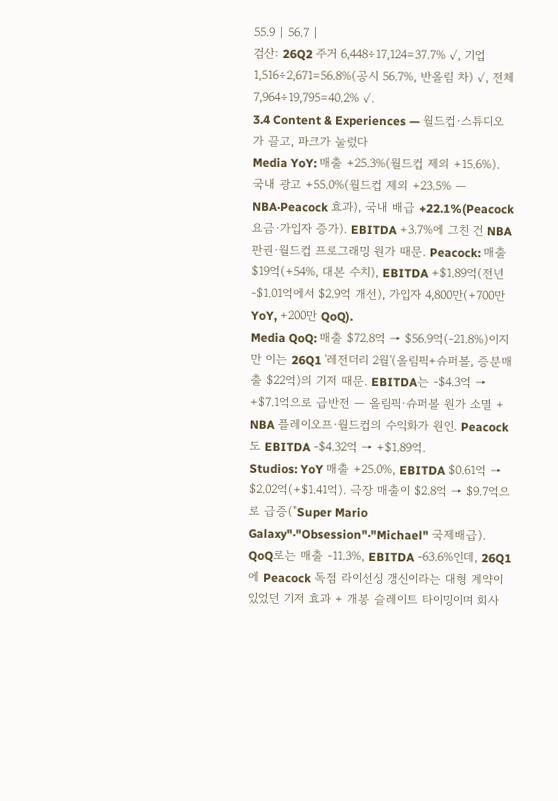55.9 | 56.7 |
검산: 26Q2 주거 6,448÷17,124=37.7% ✓, 기업 1,516÷2,671=56.8%(공시 56.7%, 반올림 차) ✓, 전체 7,964÷19,795=40.2% ✓.
3.4 Content & Experiences — 월드컵·스튜디오가 끌고, 파크가 눌렀다
Media YoY: 매출 +25.3%(월드컵 제외 +15.6%). 국내 광고 +55.0%(월드컵 제외 +23.5% — NBA·Peacock 효과), 국내 배급 +22.1%(Peacock 요금·가입자 증가). EBITDA +3.7%에 그친 건 NBA 판권·월드컵 프로그래밍 원가 때문. Peacock: 매출 $19억(+54%, 대본 수치), EBITDA +$1.89억(전년 -$1.01억에서 $2.9억 개선), 가입자 4,800만(+700만 YoY, +200만 QoQ).
Media QoQ: 매출 $72.8억 → $56.9억(-21.8%)이지만 이는 26Q1 '레전더리 2월'(올림픽+슈퍼볼, 증분매출 $22억)의 기저 때문. EBITDA는 -$4.3억 → +$7.1억으로 급반전 — 올림픽·슈퍼볼 원가 소멸 + NBA 플레이오프·월드컵의 수익화가 원인. Peacock도 EBITDA -$4.32억 → +$1.89억.
Studios: YoY 매출 +25.0%, EBITDA $0.61억 → $2.02억(+$1.41억). 극장 매출이 $2.8억 → $9.7억으로 급증("Super Mario Galaxy"·"Obsession"·"Michael" 국제배급). QoQ로는 매출 -11.3%, EBITDA -63.6%인데, 26Q1에 Peacock 독점 라이선싱 갱신이라는 대형 계약이 있었던 기저 효과 + 개봉 슬레이트 타이밍이며 회사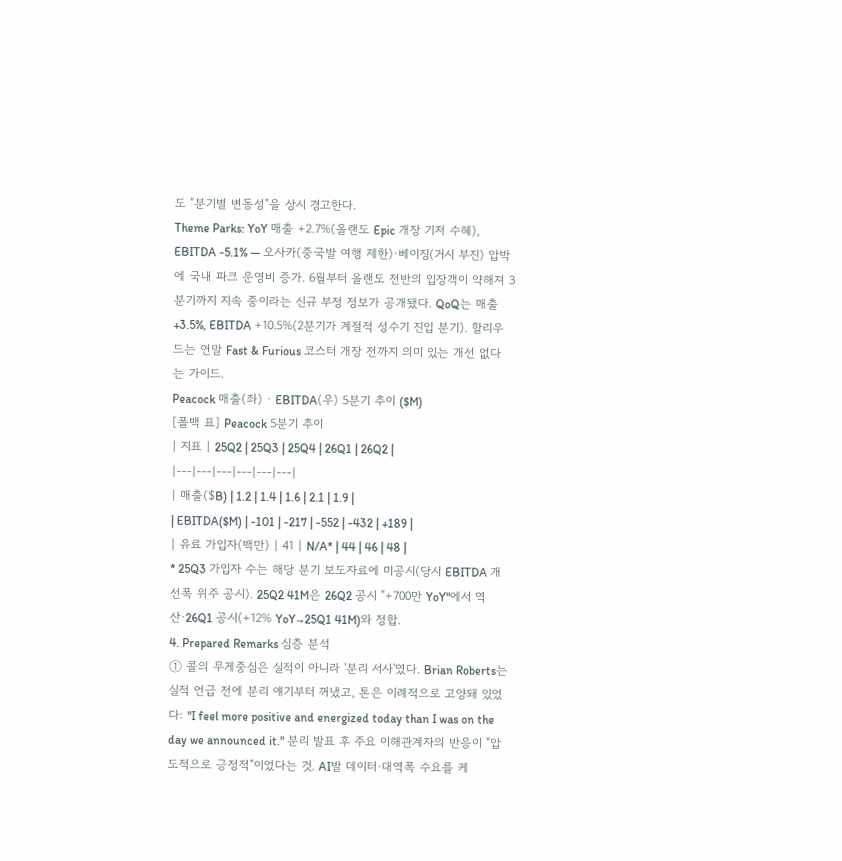도 "분기별 변동성"을 상시 경고한다.
Theme Parks: YoY 매출 +2.7%(올랜도 Epic 개장 기저 수혜), EBITDA -5.1% — 오사카(중국발 여행 제한)·베이징(거시 부진) 압박에 국내 파크 운영비 증가. 6월부터 올랜도 전반의 입장객이 약해져 3분기까지 지속 중이라는 신규 부정 정보가 공개됐다. QoQ는 매출 +3.5%, EBITDA +10.5%(2분기가 계절적 성수기 진입 분기). 할리우드는 연말 Fast & Furious 코스터 개장 전까지 의미 있는 개선 없다는 가이드.
Peacock 매출(좌) · EBITDA(우) 5분기 추이 ($M)
[폴백 표] Peacock 5분기 추이
| 지표 | 25Q2 | 25Q3 | 25Q4 | 26Q1 | 26Q2 |
|---|---|---|---|---|---|
| 매출($B) | 1.2 | 1.4 | 1.6 | 2.1 | 1.9 |
| EBITDA($M) | -101 | -217 | -552 | -432 | +189 |
| 유료 가입자(백만) | 41 | N/A* | 44 | 46 | 48 |
* 25Q3 가입자 수는 해당 분기 보도자료에 미공시(당시 EBITDA 개선폭 위주 공시). 25Q2 41M은 26Q2 공시 "+700만 YoY"에서 역산·26Q1 공시(+12% YoY→25Q1 41M)와 정합.
4. Prepared Remarks 심층 분석
① 콜의 무게중심은 실적이 아니라 '분리 서사'였다. Brian Roberts는 실적 언급 전에 분리 얘기부터 꺼냈고, 톤은 이례적으로 고양돼 있었다: "I feel more positive and energized today than I was on the day we announced it." 분리 발표 후 주요 이해관계자의 반응이 "압도적으로 긍정적"이었다는 것. AI발 데이터·대역폭 수요를 케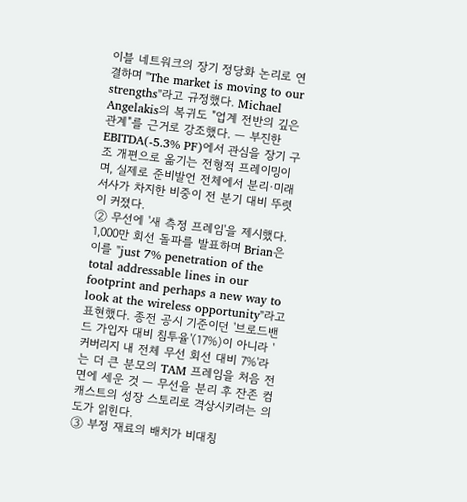이블 네트워크의 장기 정당화 논리로 연결하며 "The market is moving to our strengths"라고 규정했다. Michael Angelakis의 복귀도 "업계 전반의 깊은 관계"를 근거로 강조했다. — 부진한 EBITDA(-5.3% PF)에서 관심을 장기 구조 개편으로 옮기는 전형적 프레이밍이며, 실제로 준비발언 전체에서 분리·미래 서사가 차지한 비중이 전 분기 대비 뚜렷이 커졌다.
② 무선에 '새 측정 프레임'을 제시했다. 1,000만 회선 돌파를 발표하며 Brian은 이를 "just 7% penetration of the total addressable lines in our footprint and perhaps a new way to look at the wireless opportunity"라고 표현했다. 종전 공시 기준이던 '브로드밴드 가입자 대비 침투율'(17%)이 아니라 '커버리지 내 전체 무선 회선 대비 7%'라는 더 큰 분모의 TAM 프레임을 처음 전면에 세운 것 — 무선을 분리 후 잔존 컴캐스트의 성장 스토리로 격상시키려는 의도가 읽힌다.
③ 부정 재료의 배치가 비대칭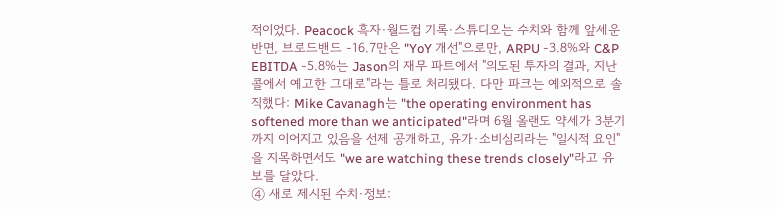적이었다. Peacock 흑자·월드컵 기록·스튜디오는 수치와 함께 앞세운 반면, 브로드밴드 -16.7만은 "YoY 개선"으로만, ARPU -3.8%와 C&P EBITDA -5.8%는 Jason의 재무 파트에서 "의도된 투자의 결과, 지난 콜에서 예고한 그대로"라는 틀로 처리됐다. 다만 파크는 예외적으로 솔직했다: Mike Cavanagh는 "the operating environment has softened more than we anticipated"라며 6월 올랜도 약세가 3분기까지 이어지고 있음을 선제 공개하고, 유가·소비심리라는 "일시적 요인"을 지목하면서도 "we are watching these trends closely"라고 유보를 달았다.
④ 새로 제시된 수치·정보: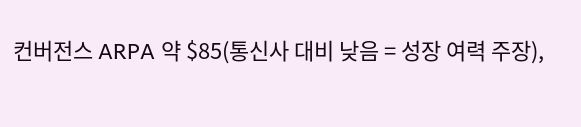컨버전스 ARPA 약 $85(통신사 대비 낮음 = 성장 여력 주장),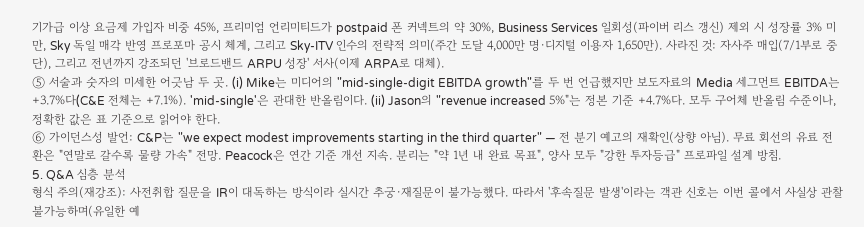기가급 이상 요금제 가입자 비중 45%, 프리미엄 언리미티드가 postpaid 폰 커넥트의 약 30%, Business Services 일회성(파이버 리스 갱신) 제외 시 성장률 3% 미만, Sky 독일 매각 반영 프로포마 공시 체계, 그리고 Sky-ITV 인수의 전략적 의미(주간 도달 4,000만 명·디지털 이용자 1,650만). 사라진 것: 자사주 매입(7/1부로 중단), 그리고 전년까지 강조되던 '브로드밴드 ARPU 성장' 서사(이제 ARPA로 대체).
⑤ 서술과 숫자의 미세한 어긋남 두 곳. (i) Mike는 미디어의 "mid-single-digit EBITDA growth"를 두 번 언급했지만 보도자료의 Media 세그먼트 EBITDA는 +3.7%다(C&E 전체는 +7.1%). 'mid-single'은 관대한 반올림이다. (ii) Jason의 "revenue increased 5%"는 정본 기준 +4.7%다. 모두 구어체 반올림 수준이나, 정확한 값은 표 기준으로 읽어야 한다.
⑥ 가이던스성 발언: C&P는 "we expect modest improvements starting in the third quarter" — 전 분기 예고의 재확인(상향 아님). 무료 회선의 유료 전환은 "연말로 갈수록 물량 가속" 전망. Peacock은 연간 기준 개선 지속. 분리는 "약 1년 내 완료 목표", 양사 모두 "강한 투자등급" 프로파일 설계 방침.
5. Q&A 심층 분석
형식 주의(재강조): 사전취합 질문을 IR이 대독하는 방식이라 실시간 추궁·재질문이 불가능했다. 따라서 '후속질문 발생'이라는 객관 신호는 이번 콜에서 사실상 관찰 불가능하며(유일한 예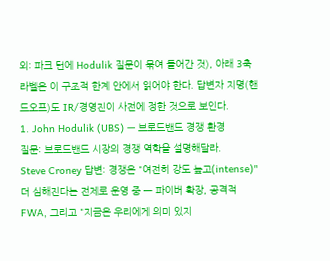외: 파크 턴에 Hodulik 질문이 묶여 들어간 것), 아래 3축 라벨은 이 구조적 한계 안에서 읽어야 한다. 답변자 지명(핸드오프)도 IR/경영진이 사전에 정한 것으로 보인다.
1. John Hodulik (UBS) — 브로드밴드 경쟁 환경
질문: 브로드밴드 시장의 경쟁 역학을 설명해달라.
Steve Croney 답변: 경쟁은 "여전히 강도 높고(intense)" 더 심해진다는 전제로 운영 중 — 파이버 확장, 공격적 FWA, 그리고 "지금은 우리에게 의미 있지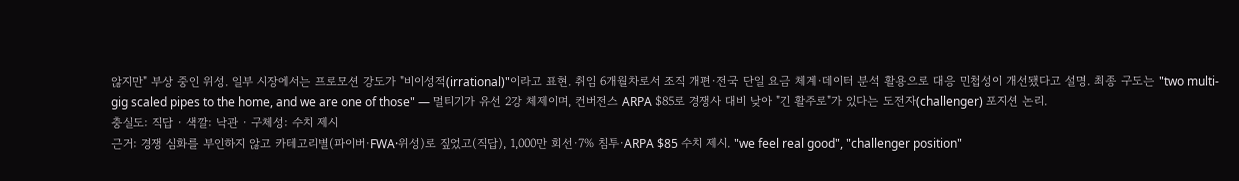않지만" 부상 중인 위성. 일부 시장에서는 프로모션 강도가 "비이성적(irrational)"이라고 표현. 취임 6개월차로서 조직 개편·전국 단일 요금 체계·데이터 분석 활용으로 대응 민첩성이 개선됐다고 설명. 최종 구도는 "two multi-gig scaled pipes to the home, and we are one of those" — 멀티기가 유선 2강 체제이며, 컨버전스 ARPA $85로 경쟁사 대비 낮아 "긴 활주로"가 있다는 도전자(challenger) 포지션 논리.
충실도: 직답 · 색깔: 낙관 · 구체성: 수치 제시
근거: 경쟁 심화를 부인하지 않고 카테고리별(파이버·FWA·위성)로 짚었고(직답), 1,000만 회선·7% 침투·ARPA $85 수치 제시. "we feel real good", "challenger position"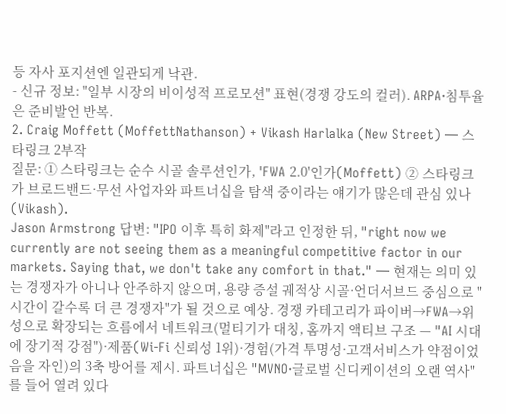등 자사 포지션엔 일관되게 낙관.
- 신규 정보: "일부 시장의 비이성적 프로모션" 표현(경쟁 강도의 컬러). ARPA·침투율은 준비발언 반복.
2. Craig Moffett (MoffettNathanson) + Vikash Harlalka (New Street) — 스타링크 2부작
질문: ① 스타링크는 순수 시골 솔루션인가, 'FWA 2.0'인가(Moffett) ② 스타링크가 브로드밴드·무선 사업자와 파트너십을 탐색 중이라는 얘기가 많은데 관심 있나(Vikash).
Jason Armstrong 답변: "IPO 이후 특히 화제"라고 인정한 뒤, "right now we currently are not seeing them as a meaningful competitive factor in our markets. Saying that, we don't take any comfort in that." — 현재는 의미 있는 경쟁자가 아니나 안주하지 않으며, 용량 증설 궤적상 시골·언더서브드 중심으로 "시간이 갈수록 더 큰 경쟁자"가 될 것으로 예상. 경쟁 카테고리가 파이버→FWA→위성으로 확장되는 흐름에서 네트워크(멀티기가 대칭, 홈까지 액티브 구조 — "AI 시대에 장기적 강점")·제품(Wi-Fi 신뢰성 1위)·경험(가격 투명성·고객서비스가 약점이었음을 자인)의 3축 방어를 제시. 파트너십은 "MVNO·글로벌 신디케이션의 오랜 역사"를 들어 열려 있다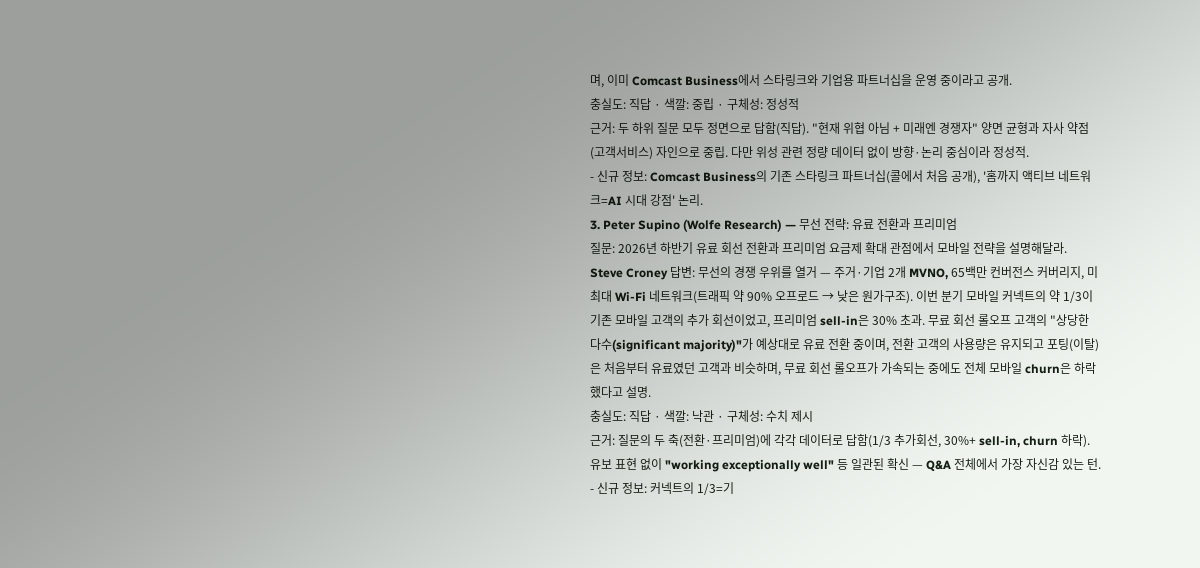며, 이미 Comcast Business에서 스타링크와 기업용 파트너십을 운영 중이라고 공개.
충실도: 직답 · 색깔: 중립 · 구체성: 정성적
근거: 두 하위 질문 모두 정면으로 답함(직답). "현재 위협 아님 + 미래엔 경쟁자" 양면 균형과 자사 약점(고객서비스) 자인으로 중립. 다만 위성 관련 정량 데이터 없이 방향·논리 중심이라 정성적.
- 신규 정보: Comcast Business의 기존 스타링크 파트너십(콜에서 처음 공개), '홈까지 액티브 네트워크=AI 시대 강점' 논리.
3. Peter Supino (Wolfe Research) — 무선 전략: 유료 전환과 프리미엄
질문: 2026년 하반기 유료 회선 전환과 프리미엄 요금제 확대 관점에서 모바일 전략을 설명해달라.
Steve Croney 답변: 무선의 경쟁 우위를 열거 — 주거·기업 2개 MVNO, 65백만 컨버전스 커버리지, 미 최대 Wi-Fi 네트워크(트래픽 약 90% 오프로드 → 낮은 원가구조). 이번 분기 모바일 커넥트의 약 1/3이 기존 모바일 고객의 추가 회선이었고, 프리미엄 sell-in은 30% 초과. 무료 회선 롤오프 고객의 "상당한 다수(significant majority)"가 예상대로 유료 전환 중이며, 전환 고객의 사용량은 유지되고 포팅(이탈)은 처음부터 유료였던 고객과 비슷하며, 무료 회선 롤오프가 가속되는 중에도 전체 모바일 churn은 하락했다고 설명.
충실도: 직답 · 색깔: 낙관 · 구체성: 수치 제시
근거: 질문의 두 축(전환·프리미엄)에 각각 데이터로 답함(1/3 추가회선, 30%+ sell-in, churn 하락). 유보 표현 없이 "working exceptionally well" 등 일관된 확신 — Q&A 전체에서 가장 자신감 있는 턴.
- 신규 정보: 커넥트의 1/3=기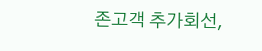존고객 추가회선,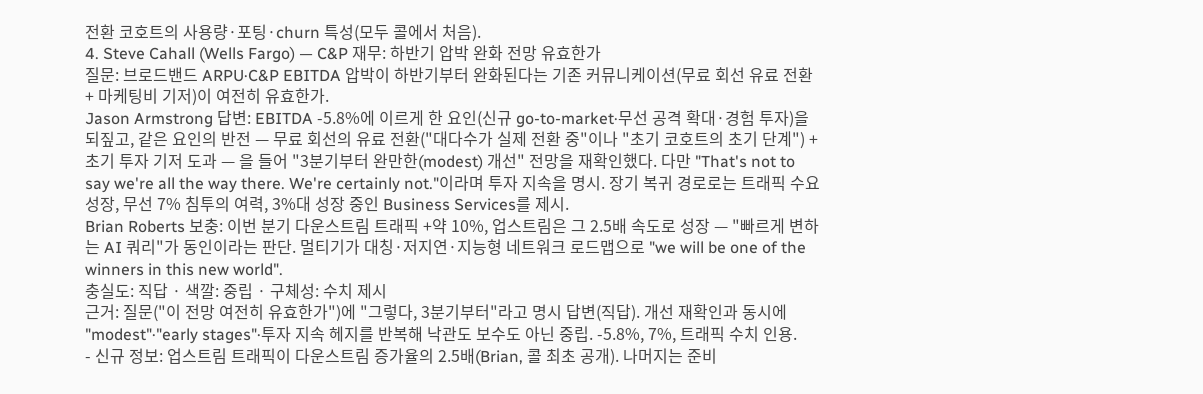전환 코호트의 사용량·포팅·churn 특성(모두 콜에서 처음).
4. Steve Cahall (Wells Fargo) — C&P 재무: 하반기 압박 완화 전망 유효한가
질문: 브로드밴드 ARPU·C&P EBITDA 압박이 하반기부터 완화된다는 기존 커뮤니케이션(무료 회선 유료 전환 + 마케팅비 기저)이 여전히 유효한가.
Jason Armstrong 답변: EBITDA -5.8%에 이르게 한 요인(신규 go-to-market·무선 공격 확대·경험 투자)을 되짚고, 같은 요인의 반전 — 무료 회선의 유료 전환("대다수가 실제 전환 중"이나 "초기 코호트의 초기 단계") + 초기 투자 기저 도과 — 을 들어 "3분기부터 완만한(modest) 개선" 전망을 재확인했다. 다만 "That's not to say we're all the way there. We're certainly not."이라며 투자 지속을 명시. 장기 복귀 경로로는 트래픽 수요 성장, 무선 7% 침투의 여력, 3%대 성장 중인 Business Services를 제시.
Brian Roberts 보충: 이번 분기 다운스트림 트래픽 +약 10%, 업스트림은 그 2.5배 속도로 성장 — "빠르게 변하는 AI 쿼리"가 동인이라는 판단. 멀티기가 대칭·저지연·지능형 네트워크 로드맵으로 "we will be one of the winners in this new world".
충실도: 직답 · 색깔: 중립 · 구체성: 수치 제시
근거: 질문("이 전망 여전히 유효한가")에 "그렇다, 3분기부터"라고 명시 답변(직답). 개선 재확인과 동시에 "modest"·"early stages"·투자 지속 헤지를 반복해 낙관도 보수도 아닌 중립. -5.8%, 7%, 트래픽 수치 인용.
- 신규 정보: 업스트림 트래픽이 다운스트림 증가율의 2.5배(Brian, 콜 최초 공개). 나머지는 준비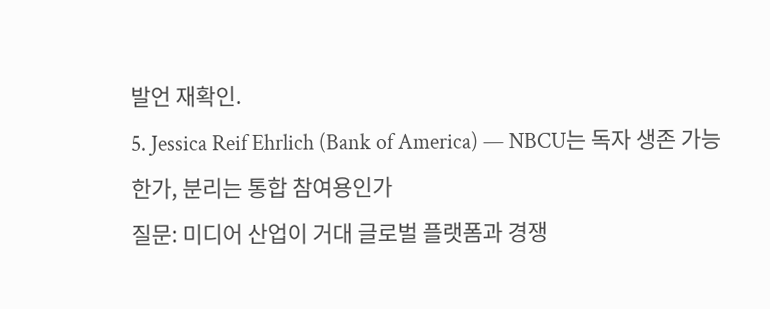발언 재확인.
5. Jessica Reif Ehrlich (Bank of America) — NBCU는 독자 생존 가능한가, 분리는 통합 참여용인가
질문: 미디어 산업이 거대 글로벌 플랫폼과 경쟁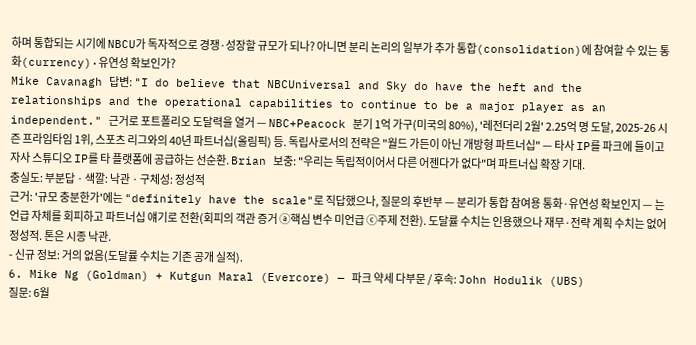하며 통합되는 시기에 NBCU가 독자적으로 경쟁·성장할 규모가 되나? 아니면 분리 논리의 일부가 추가 통합(consolidation)에 참여할 수 있는 통화(currency)·유연성 확보인가?
Mike Cavanagh 답변: "I do believe that NBCUniversal and Sky do have the heft and the relationships and the operational capabilities to continue to be a major player as an independent." 근거로 포트폴리오 도달력을 열거 — NBC+Peacock 분기 1억 가구(미국의 80%), '레전더리 2월' 2.25억 명 도달, 2025-26 시즌 프라임타임 1위, 스포츠 리그와의 40년 파트너십(올림픽) 등. 독립사로서의 전략은 "월드 가든이 아닌 개방형 파트너십" — 타사 IP를 파크에 들이고 자사 스튜디오 IP를 타 플랫폼에 공급하는 선순환. Brian 보충: "우리는 독립적이어서 다른 어젠다가 없다"며 파트너십 확장 기대.
충실도: 부분답 · 색깔: 낙관 · 구체성: 정성적
근거: '규모 충분한가'에는 "definitely have the scale"로 직답했으나, 질문의 후반부 — 분리가 통합 참여용 통화·유연성 확보인지 — 는 언급 자체를 회피하고 파트너십 얘기로 전환(회피의 객관 증거 ⓐ핵심 변수 미언급 ⓒ주제 전환). 도달률 수치는 인용했으나 재무·전략 계획 수치는 없어 정성적. 톤은 시종 낙관.
- 신규 정보: 거의 없음(도달률 수치는 기존 공개 실적).
6. Mike Ng (Goldman) + Kutgun Maral (Evercore) — 파크 약세 다부문 / 후속: John Hodulik (UBS)
질문: 6월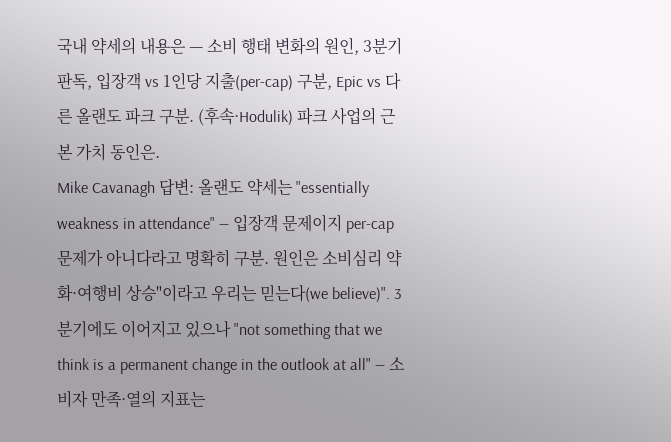국내 약세의 내용은 — 소비 행태 변화의 원인, 3분기 판독, 입장객 vs 1인당 지출(per-cap) 구분, Epic vs 다른 올랜도 파크 구분. (후속·Hodulik) 파크 사업의 근본 가치 동인은.
Mike Cavanagh 답변: 올랜도 약세는 "essentially weakness in attendance" — 입장객 문제이지 per-cap 문제가 아니다라고 명확히 구분. 원인은 소비심리 약화·여행비 상승"이라고 우리는 믿는다(we believe)". 3분기에도 이어지고 있으나 "not something that we think is a permanent change in the outlook at all" — 소비자 만족·열의 지표는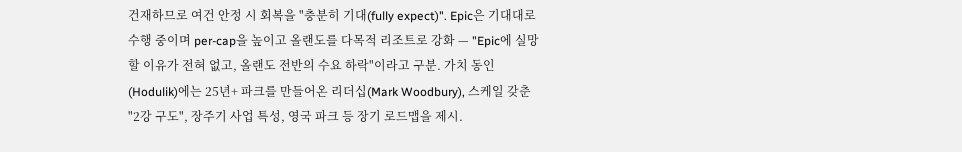건재하므로 여건 안정 시 회복을 "충분히 기대(fully expect)". Epic은 기대대로 수행 중이며 per-cap을 높이고 올랜도를 다목적 리조트로 강화 — "Epic에 실망할 이유가 전혀 없고, 올랜도 전반의 수요 하락"이라고 구분. 가치 동인(Hodulik)에는 25년+ 파크를 만들어온 리더십(Mark Woodbury), 스케일 갖춘 "2강 구도", 장주기 사업 특성, 영국 파크 등 장기 로드맵을 제시.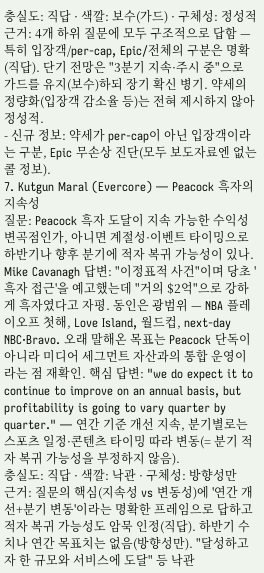충실도: 직답 · 색깔: 보수(가드) · 구체성: 정성적
근거: 4개 하위 질문에 모두 구조적으로 답함 — 특히 입장객/per-cap, Epic/전체의 구분은 명확(직답). 단기 전망은 "3분기 지속·주시 중"으로 가드를 유지(보수)하되 장기 확신 병기. 약세의 정량화(입장객 감소율 등)는 전혀 제시하지 않아 정성적.
- 신규 정보: 약세가 per-cap이 아닌 입장객이라는 구분, Epic 무손상 진단(모두 보도자료엔 없는 콜 정보).
7. Kutgun Maral (Evercore) — Peacock 흑자의 지속성
질문: Peacock 흑자 도달이 지속 가능한 수익성 변곡점인가, 아니면 계절성·이벤트 타이밍으로 하반기나 향후 분기에 적자 복귀 가능성이 있나.
Mike Cavanagh 답변: "이정표적 사건"이며 당초 '흑자 접근'을 예고했는데 "거의 $2억"으로 강하게 흑자였다고 자평. 동인은 광범위 — NBA 플레이오프 첫해, Love Island, 월드컵, next-day NBC·Bravo. 오래 말해온 목표는 Peacock 단독이 아니라 미디어 세그먼트 자산과의 통합 운영이라는 점 재확인. 핵심 답변: "we do expect it to continue to improve on an annual basis, but profitability is going to vary quarter by quarter." — 연간 기준 개선 지속, 분기별로는 스포츠 일정·콘텐츠 타이밍 따라 변동(= 분기 적자 복귀 가능성을 부정하지 않음).
충실도: 직답 · 색깔: 낙관 · 구체성: 방향성만
근거: 질문의 핵심(지속성 vs 변동성)에 '연간 개선+분기 변동'이라는 명확한 프레임으로 답하고 적자 복귀 가능성도 암묵 인정(직답). 하반기 수치나 연간 목표치는 없음(방향성만). "달성하고자 한 규모와 서비스에 도달" 등 낙관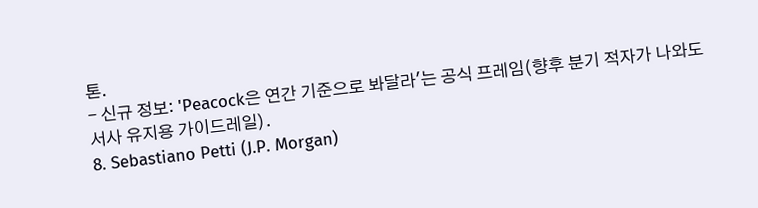톤.
- 신규 정보: 'Peacock은 연간 기준으로 봐달라'는 공식 프레임(향후 분기 적자가 나와도 서사 유지용 가이드레일).
8. Sebastiano Petti (J.P. Morgan)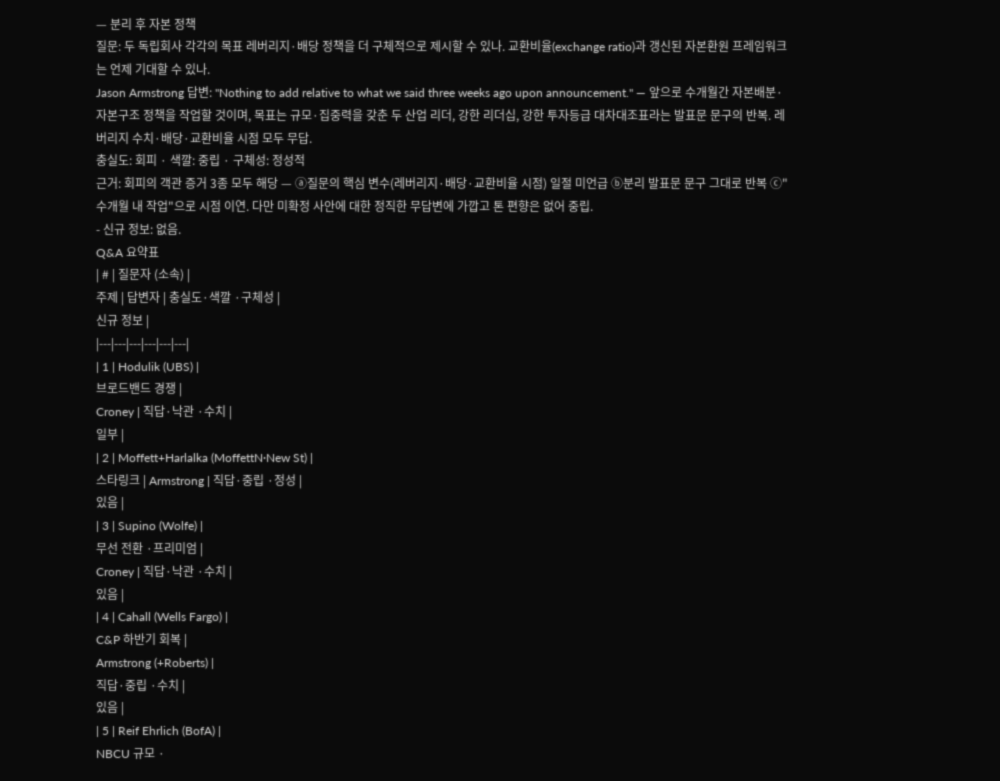— 분리 후 자본 정책
질문: 두 독립회사 각각의 목표 레버리지·배당 정책을 더 구체적으로 제시할 수 있나. 교환비율(exchange ratio)과 갱신된 자본환원 프레임워크는 언제 기대할 수 있나.
Jason Armstrong 답변: "Nothing to add relative to what we said three weeks ago upon announcement." — 앞으로 수개월간 자본배분·자본구조 정책을 작업할 것이며, 목표는 규모·집중력을 갖춘 두 산업 리더, 강한 리더십, 강한 투자등급 대차대조표라는 발표문 문구의 반복. 레버리지 수치·배당·교환비율 시점 모두 무답.
충실도: 회피 · 색깔: 중립 · 구체성: 정성적
근거: 회피의 객관 증거 3종 모두 해당 — ⓐ질문의 핵심 변수(레버리지·배당·교환비율 시점) 일절 미언급 ⓑ분리 발표문 문구 그대로 반복 ⓒ"수개월 내 작업"으로 시점 이연. 다만 미확정 사안에 대한 정직한 무답변에 가깝고 톤 편향은 없어 중립.
- 신규 정보: 없음.
Q&A 요약표
| # | 질문자 (소속) |
주제 | 답변자 | 충실도·색깔 ·구체성 |
신규 정보 |
|---|---|---|---|---|---|
| 1 | Hodulik (UBS) |
브로드밴드 경쟁 |
Croney | 직답·낙관 ·수치 |
일부 |
| 2 | Moffett+Harlalka (MoffettN·New St) |
스타링크 | Armstrong | 직답·중립 ·정성 |
있음 |
| 3 | Supino (Wolfe) |
무선 전환 ·프리미엄 |
Croney | 직답·낙관 ·수치 |
있음 |
| 4 | Cahall (Wells Fargo) |
C&P 하반기 회복 |
Armstrong (+Roberts) |
직답·중립 ·수치 |
있음 |
| 5 | Reif Ehrlich (BofA) |
NBCU 규모 ·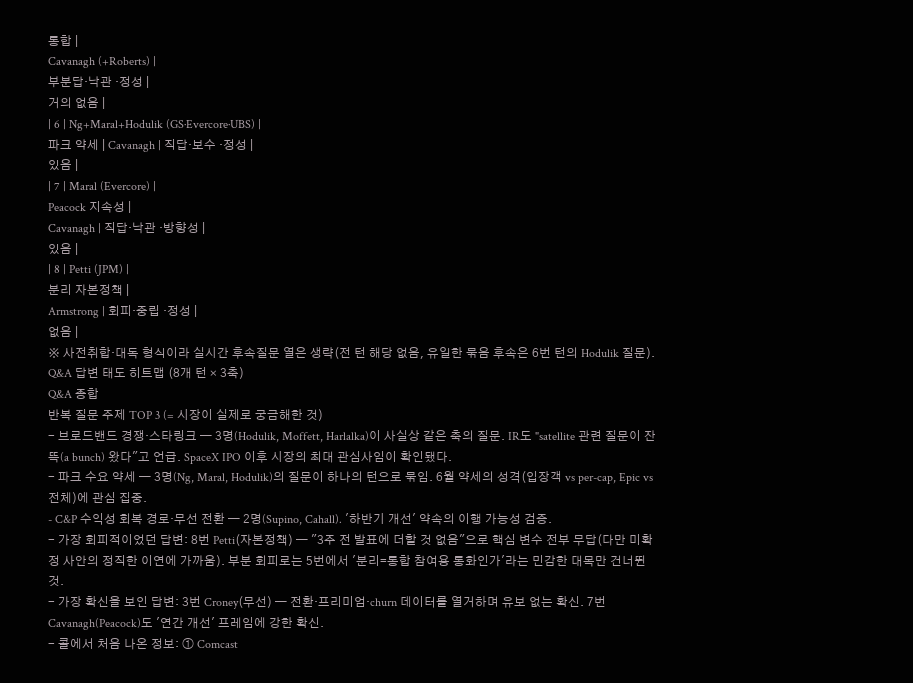통합 |
Cavanagh (+Roberts) |
부분답·낙관 ·정성 |
거의 없음 |
| 6 | Ng+Maral+Hodulik (GS·Evercore·UBS) |
파크 약세 | Cavanagh | 직답·보수 ·정성 |
있음 |
| 7 | Maral (Evercore) |
Peacock 지속성 |
Cavanagh | 직답·낙관 ·방향성 |
있음 |
| 8 | Petti (JPM) |
분리 자본정책 |
Armstrong | 회피·중립 ·정성 |
없음 |
※ 사전취합·대독 형식이라 실시간 후속질문 열은 생략(전 턴 해당 없음, 유일한 묶음 후속은 6번 턴의 Hodulik 질문).
Q&A 답변 태도 히트맵 (8개 턴 × 3축)
Q&A 종합
반복 질문 주제 TOP 3 (= 시장이 실제로 궁금해한 것)
- 브로드밴드 경쟁·스타링크 — 3명(Hodulik, Moffett, Harlalka)이 사실상 같은 축의 질문. IR도 "satellite 관련 질문이 잔뜩(a bunch) 왔다"고 언급. SpaceX IPO 이후 시장의 최대 관심사임이 확인됐다.
- 파크 수요 약세 — 3명(Ng, Maral, Hodulik)의 질문이 하나의 턴으로 묶임. 6월 약세의 성격(입장객 vs per-cap, Epic vs 전체)에 관심 집중.
- C&P 수익성 회복 경로·무선 전환 — 2명(Supino, Cahall). '하반기 개선' 약속의 이행 가능성 검증.
- 가장 회피적이었던 답변: 8번 Petti(자본정책) — "3주 전 발표에 더할 것 없음"으로 핵심 변수 전부 무답(다만 미확정 사안의 정직한 이연에 가까움). 부분 회피로는 5번에서 '분리=통합 참여용 통화인가'라는 민감한 대목만 건너뛴 것.
- 가장 확신을 보인 답변: 3번 Croney(무선) — 전환·프리미엄·churn 데이터를 열거하며 유보 없는 확신. 7번 Cavanagh(Peacock)도 '연간 개선' 프레임에 강한 확신.
- 콜에서 처음 나온 정보: ① Comcast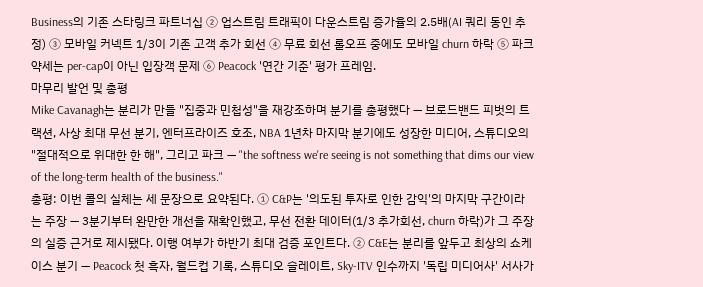Business의 기존 스타링크 파트너십 ② 업스트림 트래픽이 다운스트림 증가율의 2.5배(AI 쿼리 동인 추정) ③ 모바일 커넥트 1/3이 기존 고객 추가 회선 ④ 무료 회선 롤오프 중에도 모바일 churn 하락 ⑤ 파크 약세는 per-cap이 아닌 입장객 문제 ⑥ Peacock '연간 기준' 평가 프레임.
마무리 발언 및 총평
Mike Cavanagh는 분리가 만들 "집중과 민첩성"을 재강조하며 분기를 총평했다 — 브로드밴드 피벗의 트랙션, 사상 최대 무선 분기, 엔터프라이즈 호조, NBA 1년차 마지막 분기에도 성장한 미디어, 스튜디오의 "절대적으로 위대한 한 해", 그리고 파크 — "the softness we're seeing is not something that dims our view of the long-term health of the business."
총평: 이번 콜의 실체는 세 문장으로 요약된다. ① C&P는 '의도된 투자로 인한 감익'의 마지막 구간이라는 주장 — 3분기부터 완만한 개선을 재확인했고, 무선 전환 데이터(1/3 추가회선, churn 하락)가 그 주장의 실증 근거로 제시됐다. 이행 여부가 하반기 최대 검증 포인트다. ② C&E는 분리를 앞두고 최상의 쇼케이스 분기 — Peacock 첫 흑자, 월드컵 기록, 스튜디오 슬레이트, Sky-ITV 인수까지 '독립 미디어사' 서사가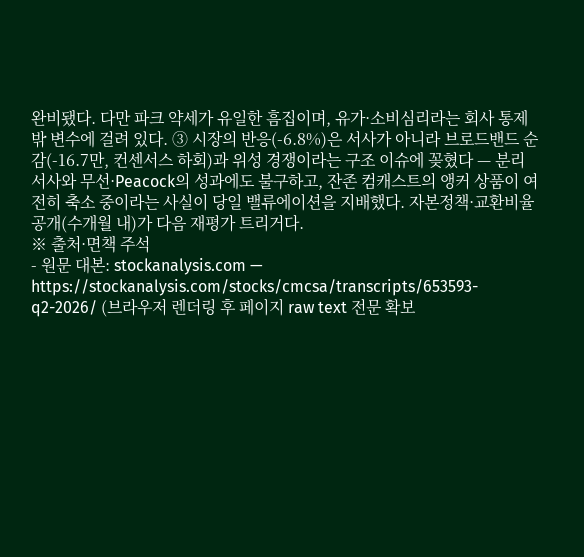완비됐다. 다만 파크 약세가 유일한 흠집이며, 유가·소비심리라는 회사 통제 밖 변수에 걸려 있다. ③ 시장의 반응(-6.8%)은 서사가 아니라 브로드밴드 순감(-16.7만, 컨센서스 하회)과 위성 경쟁이라는 구조 이슈에 꽂혔다 — 분리 서사와 무선·Peacock의 성과에도 불구하고, 잔존 컴캐스트의 앵커 상품이 여전히 축소 중이라는 사실이 당일 밸류에이션을 지배했다. 자본정책·교환비율 공개(수개월 내)가 다음 재평가 트리거다.
※ 출처·면책 주석
- 원문 대본: stockanalysis.com — https://stockanalysis.com/stocks/cmcsa/transcripts/653593-q2-2026/ (브라우저 렌더링 후 페이지 raw text 전문 확보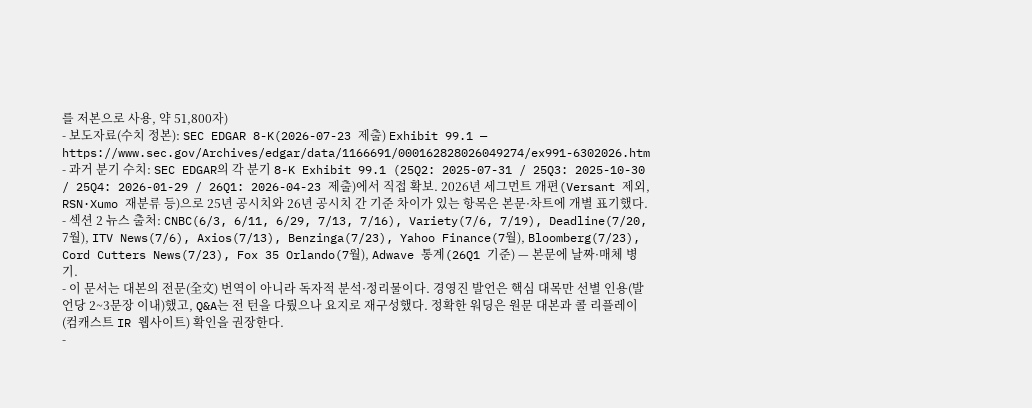를 저본으로 사용, 약 51,800자)
- 보도자료(수치 정본): SEC EDGAR 8-K(2026-07-23 제출) Exhibit 99.1 — https://www.sec.gov/Archives/edgar/data/1166691/000162828026049274/ex991-6302026.htm
- 과거 분기 수치: SEC EDGAR의 각 분기 8-K Exhibit 99.1 (25Q2: 2025-07-31 / 25Q3: 2025-10-30 / 25Q4: 2026-01-29 / 26Q1: 2026-04-23 제출)에서 직접 확보. 2026년 세그먼트 개편(Versant 제외, RSN·Xumo 재분류 등)으로 25년 공시치와 26년 공시치 간 기준 차이가 있는 항목은 본문·차트에 개별 표기했다.
- 섹션 2 뉴스 출처: CNBC(6/3, 6/11, 6/29, 7/13, 7/16), Variety(7/6, 7/19), Deadline(7/20, 7월), ITV News(7/6), Axios(7/13), Benzinga(7/23), Yahoo Finance(7월), Bloomberg(7/23), Cord Cutters News(7/23), Fox 35 Orlando(7월), Adwave 통계(26Q1 기준) — 본문에 날짜·매체 병기.
- 이 문서는 대본의 전문(全文) 번역이 아니라 독자적 분석·정리물이다. 경영진 발언은 핵심 대목만 선별 인용(발언당 2~3문장 이내)했고, Q&A는 전 턴을 다뤘으나 요지로 재구성했다. 정확한 워딩은 원문 대본과 콜 리플레이(컴캐스트 IR 웹사이트) 확인을 권장한다.
-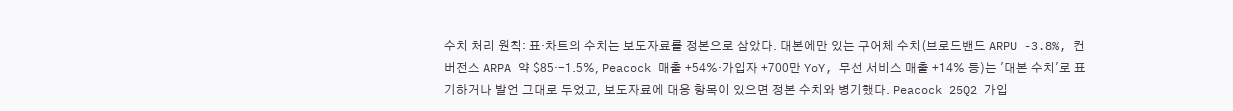수치 처리 원칙: 표·차트의 수치는 보도자료를 정본으로 삼았다. 대본에만 있는 구어체 수치(브로드밴드 ARPU -3.8%, 컨버전스 ARPA 약 $85·-1.5%, Peacock 매출 +54%·가입자 +700만 YoY, 무선 서비스 매출 +14% 등)는 '대본 수치'로 표기하거나 발언 그대로 두었고, 보도자료에 대응 항목이 있으면 정본 수치와 병기했다. Peacock 25Q2 가입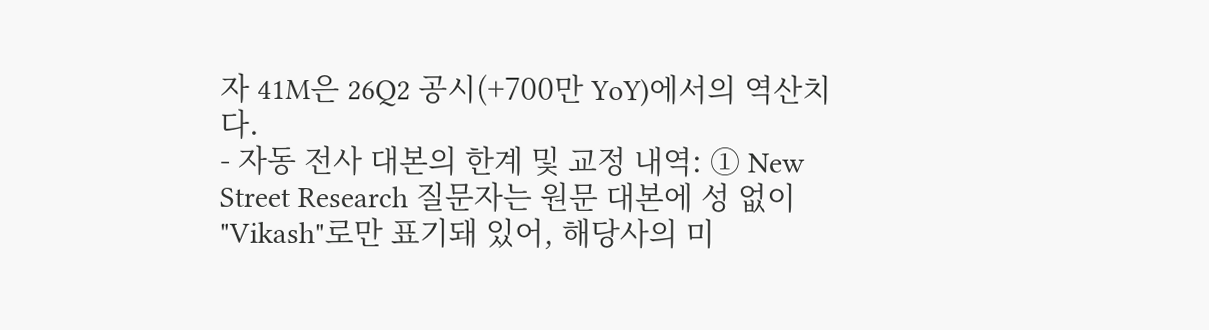자 41M은 26Q2 공시(+700만 YoY)에서의 역산치다.
- 자동 전사 대본의 한계 및 교정 내역: ① New Street Research 질문자는 원문 대본에 성 없이 "Vikash"로만 표기돼 있어, 해당사의 미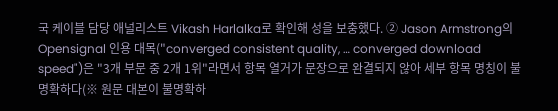국 케이블 담당 애널리스트 Vikash Harlalka로 확인해 성을 보충했다. ② Jason Armstrong의 Opensignal 인용 대목("converged consistent quality, … converged download speed")은 "3개 부문 중 2개 1위"라면서 항목 열거가 문장으로 완결되지 않아 세부 항목 명칭이 불명확하다(※ 원문 대본이 불명확하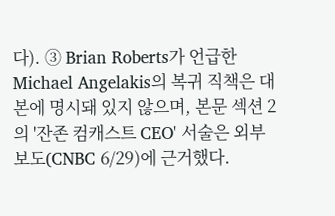다). ③ Brian Roberts가 언급한 Michael Angelakis의 복귀 직책은 대본에 명시돼 있지 않으며, 본문 섹션 2의 '잔존 컴캐스트 CEO' 서술은 외부 보도(CNBC 6/29)에 근거했다.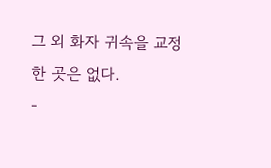그 외 화자 귀속을 교정한 곳은 없다.
-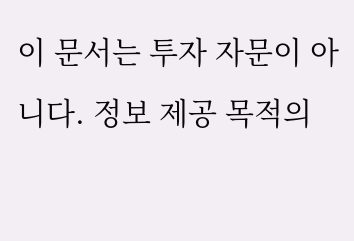이 문서는 투자 자문이 아니다. 정보 제공 목적의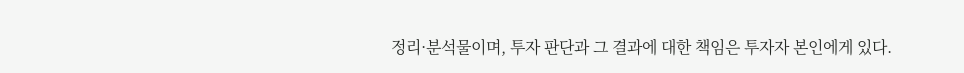정리·분석물이며, 투자 판단과 그 결과에 대한 책임은 투자자 본인에게 있다.